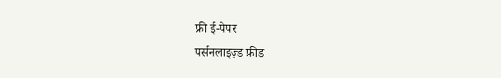फ्री ई-पेपर
पर्सनलाइज़्ड फ़ीड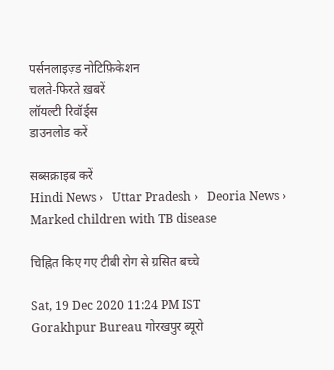पर्सनलाइज़्ड नोटिफ़िकेशन
चलते-फिरते ख़बरें
लॉयल्टी रिवॉर्ड्स
डाउनलोड करें

सब्सक्राइब करें
Hindi News ›   Uttar Pradesh ›   Deoria News ›   Marked children with TB disease

चिह्नित किए गए टीबी रोग से ग्रसित बच्चे

Sat, 19 Dec 2020 11:24 PM IST
Gorakhpur Bureau गोरखपुर ब्यूरो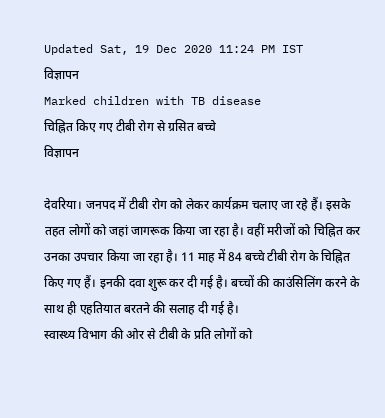Updated Sat, 19 Dec 2020 11:24 PM IST
विज्ञापन
Marked children with TB disease
चिह्नित किए गए टीबी रोग से ग्रसित बच्चे
विज्ञापन

देवरिया। जनपद में टीबी रोग को लेकर कार्यक्रम चलाए जा रहे हैं। इसके तहत लोगों को जहां जागरूक किया जा रहा है। वहीं मरीजों को चिह्नित कर उनका उपचार किया जा रहा है। 11 माह में 84 बच्चे टीबी रोग के चिह्नित किए गए हैं। इनकी दवा शुरू कर दी गई है। बच्चों की काउंसिलिंग करने के साथ ही एहतियात बरतने की सलाह दी गई है।
स्वास्थ्य विभाग की ओर से टीबी के प्रति लोगों को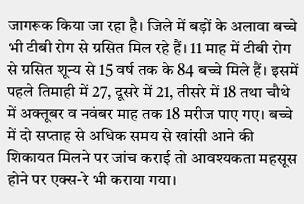जागरूक किया जा रहा है। जिले में बड़ों के अलावा बच्चे भी टीबी रोग से ग्रसित मिल रहे हैं। 11 माह में टीबी रोग से ग्रसित शून्य से 15 वर्ष तक के 84 बच्चे मिले हैं। इसमें पहले तिमाही में 27, दूसरे में 21, तीसरे में 18 तथा चौथे में अक्तूबर व नवंबर माह तक 18 मरीज पाए गए। बच्चे में दो सप्ताह से अधिक समय से खांसी आने की शिकायत मिलने पर जांच कराई तो आवश्यकता महसूस होने पर एक्स-रे भी कराया गया।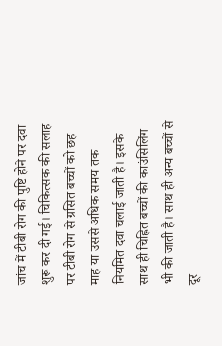जांच में टीबी रोग की पुष्टि होने पर दवा शुरू कर दी गई। चिकित्सक की सलाह पर टीबी रोग से ग्रसित बच्चों को छह माह या उससे अधिक समय तक नियमित दवा चलाई जाती है। इसके साथ ही चिह्नित बच्चों की काउंसिलिंग भी की जाती है। साथ ही अन्य बच्चों से दूर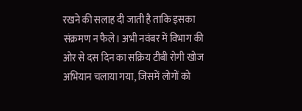रखने की सलाह दी जाती है ताकि इसका संक्रमण न फैले। अभी नवंबर में विभाग की ओर से दस दिन का सक्रिय टीबी रोगी खोज अभियान चलाया गया, जिसमें लोगों को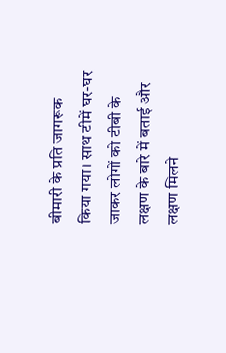बीमारी के प्रति जागरूक किया गया। साथ टीमें घर-घर जाकर लोगों को टीबी के लक्षण के बारे में बताई और लक्षण मिलने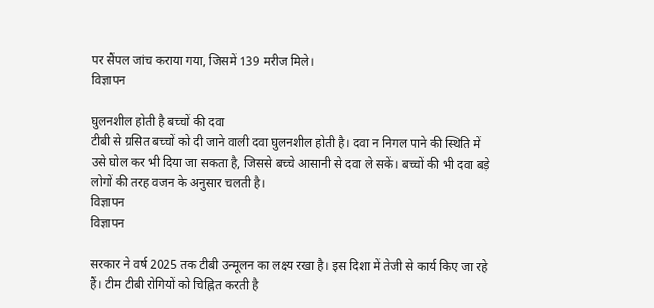पर सैंपल जांच कराया गया, जिसमें 139 मरीज मिले।
विज्ञापन

घुलनशील होती है बच्चों की दवा
टीबी से ग्रसित बच्चों को दी जाने वाली दवा घुलनशील होती है। दवा न निगल पाने की स्थिति में उसे घोल कर भी दिया जा सकता है, जिससे बच्चे आसानी से दवा ले सकें। बच्चों की भी दवा बड़े लोगों की तरह वजन के अनुसार चलती है।
विज्ञापन
विज्ञापन

सरकार ने वर्ष 2025 तक टीबी उन्मूलन का लक्ष्य रखा है। इस दिशा में तेजी से कार्य किए जा रहे हैं। टीम टीबी रोगियों को चिह्नित करती है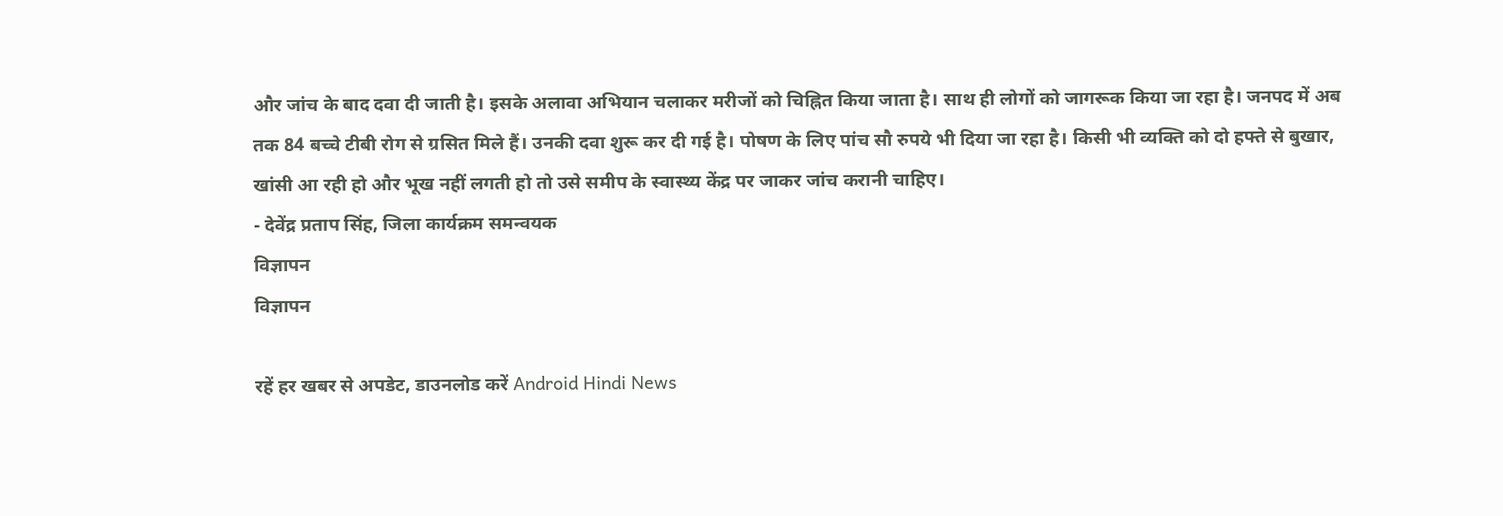और जांच के बाद दवा दी जाती है। इसके अलावा अभियान चलाकर मरीजों को चिह्नित किया जाता है। साथ ही लोगों को जागरूक किया जा रहा है। जनपद में अब तक 84 बच्चे टीबी रोग से ग्रसित मिले हैं। उनकी दवा शुरू कर दी गई है। पोषण के लिए पांच सौ रुपये भी दिया जा रहा है। किसी भी व्यक्ति को दो हफ्ते से बुखार, खांसी आ रही हो और भूख नहीं लगती हो तो उसे समीप के स्वास्थ्य केंद्र पर जाकर जांच करानी चाहिए।
- देवेंद्र प्रताप सिंह, जिला कार्यक्रम समन्वयक
विज्ञापन
विज्ञापन

रहें हर खबर से अपडेट, डाउनलोड करें Android Hindi News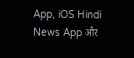App, iOS Hindi News App और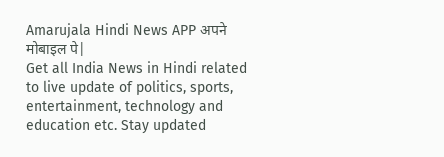Amarujala Hindi News APP अपने मोबाइल पे|
Get all India News in Hindi related to live update of politics, sports, entertainment, technology and education etc. Stay updated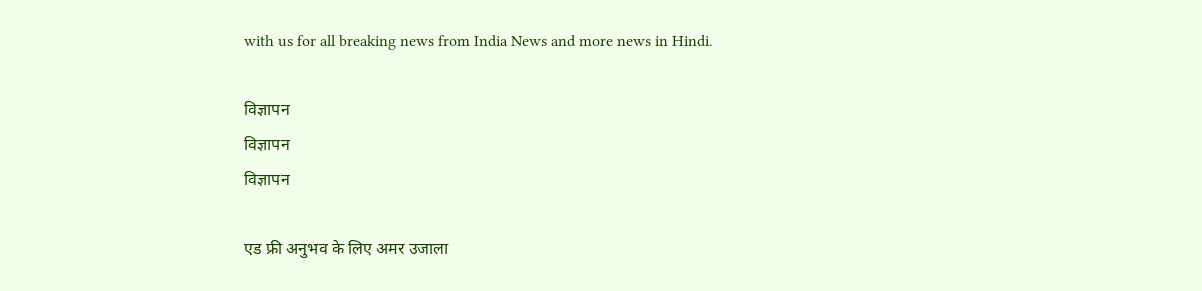with us for all breaking news from India News and more news in Hindi.

विज्ञापन
विज्ञापन
विज्ञापन

एड फ्री अनुभव के लिए अमर उजाला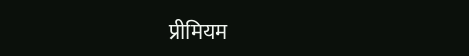प्रीमियम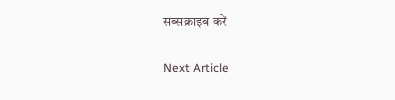सब्सक्राइब करें

Next Article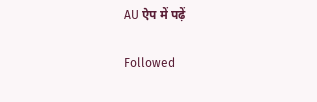AU ऐप में पढ़ें

Followed